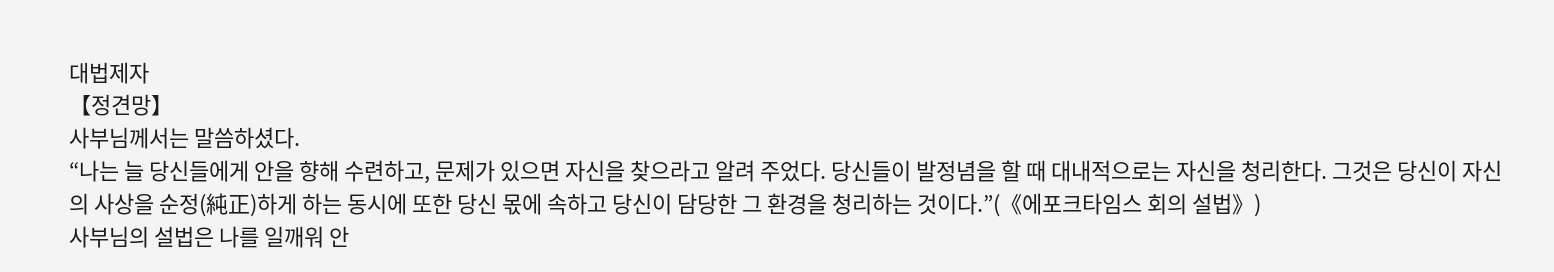대법제자
【정견망】
사부님께서는 말씀하셨다.
“나는 늘 당신들에게 안을 향해 수련하고, 문제가 있으면 자신을 찾으라고 알려 주었다. 당신들이 발정념을 할 때 대내적으로는 자신을 청리한다. 그것은 당신이 자신의 사상을 순정(純正)하게 하는 동시에 또한 당신 몫에 속하고 당신이 담당한 그 환경을 청리하는 것이다.”(《에포크타임스 회의 설법》)
사부님의 설법은 나를 일깨워 안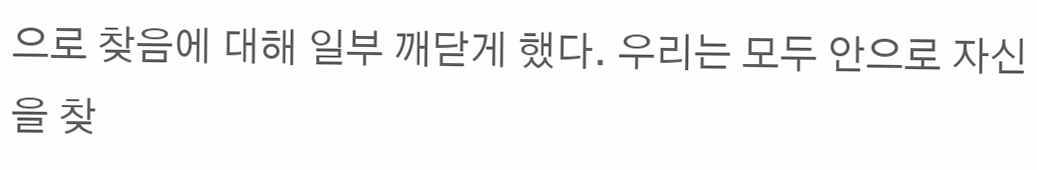으로 찾음에 대해 일부 깨닫게 했다. 우리는 모두 안으로 자신을 찾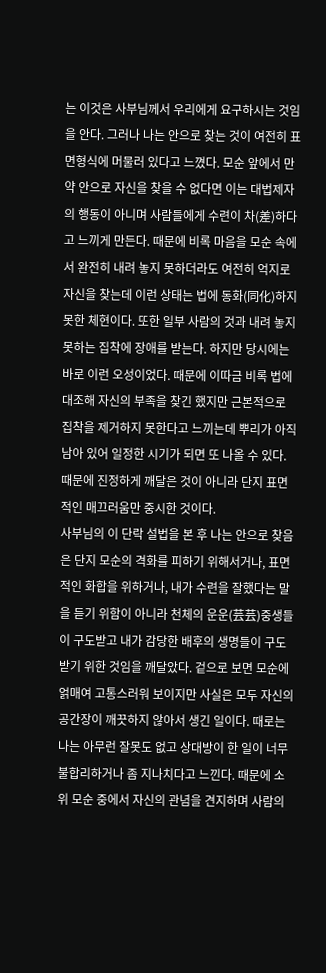는 이것은 사부님께서 우리에게 요구하시는 것임을 안다. 그러나 나는 안으로 찾는 것이 여전히 표면형식에 머물러 있다고 느꼈다. 모순 앞에서 만약 안으로 자신을 찾을 수 없다면 이는 대법제자의 행동이 아니며 사람들에게 수련이 차(差)하다고 느끼게 만든다. 때문에 비록 마음을 모순 속에서 완전히 내려 놓지 못하더라도 여전히 억지로 자신을 찾는데 이런 상태는 법에 동화(同化)하지 못한 체현이다. 또한 일부 사람의 것과 내려 놓지 못하는 집착에 장애를 받는다. 하지만 당시에는 바로 이런 오성이었다. 때문에 이따금 비록 법에 대조해 자신의 부족을 찾긴 했지만 근본적으로 집착을 제거하지 못한다고 느끼는데 뿌리가 아직 남아 있어 일정한 시기가 되면 또 나올 수 있다. 때문에 진정하게 깨달은 것이 아니라 단지 표면적인 매끄러움만 중시한 것이다.
사부님의 이 단락 설법을 본 후 나는 안으로 찾음은 단지 모순의 격화를 피하기 위해서거나, 표면적인 화합을 위하거나, 내가 수련을 잘했다는 말을 듣기 위함이 아니라 천체의 운운(芸芸)중생들이 구도받고 내가 감당한 배후의 생명들이 구도 받기 위한 것임을 깨달았다. 겉으로 보면 모순에 얽매여 고통스러워 보이지만 사실은 모두 자신의 공간장이 깨끗하지 않아서 생긴 일이다. 때로는 나는 아무런 잘못도 없고 상대방이 한 일이 너무 불합리하거나 좀 지나치다고 느낀다. 때문에 소위 모순 중에서 자신의 관념을 견지하며 사람의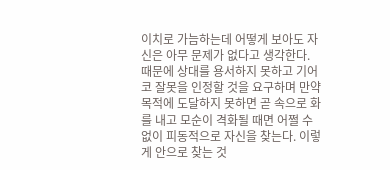이치로 가늠하는데 어떻게 보아도 자신은 아무 문제가 없다고 생각한다. 때문에 상대를 용서하지 못하고 기어코 잘못을 인정할 것을 요구하며 만약 목적에 도달하지 못하면 곧 속으로 화를 내고 모순이 격화될 때면 어쩔 수 없이 피동적으로 자신을 찾는다. 이렇게 안으로 찾는 것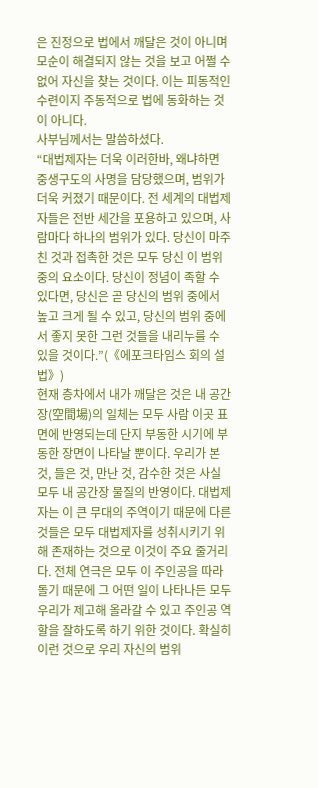은 진정으로 법에서 깨달은 것이 아니며 모순이 해결되지 않는 것을 보고 어쩔 수 없어 자신을 찾는 것이다. 이는 피동적인 수련이지 주동적으로 법에 동화하는 것이 아니다.
사부님께서는 말씀하셨다.
“대법제자는 더욱 이러한바, 왜냐하면 중생구도의 사명을 담당했으며, 범위가 더욱 커졌기 때문이다. 전 세계의 대법제자들은 전반 세간을 포용하고 있으며, 사람마다 하나의 범위가 있다. 당신이 마주친 것과 접촉한 것은 모두 당신 이 범위 중의 요소이다. 당신이 정념이 족할 수 있다면, 당신은 곧 당신의 범위 중에서 높고 크게 될 수 있고, 당신의 범위 중에서 좋지 못한 그런 것들을 내리누를 수 있을 것이다.”(《에포크타임스 회의 설법》)
현재 층차에서 내가 깨달은 것은 내 공간장(空間場)의 일체는 모두 사람 이곳 표면에 반영되는데 단지 부동한 시기에 부동한 장면이 나타날 뿐이다. 우리가 본 것, 들은 것, 만난 것, 감수한 것은 사실 모두 내 공간장 물질의 반영이다. 대법제자는 이 큰 무대의 주역이기 때문에 다른 것들은 모두 대법제자를 성취시키기 위해 존재하는 것으로 이것이 주요 줄거리다. 전체 연극은 모두 이 주인공을 따라 돌기 때문에 그 어떤 일이 나타나든 모두 우리가 제고해 올라갈 수 있고 주인공 역할을 잘하도록 하기 위한 것이다. 확실히 이런 것으로 우리 자신의 범위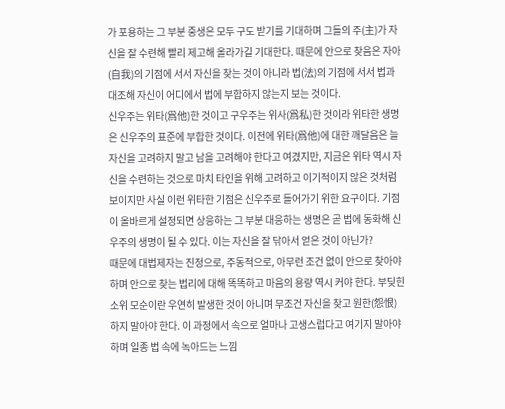가 포용하는 그 부분 중생은 모두 구도 받기를 기대하며 그들의 주(主)가 자신을 잘 수련해 빨리 제고해 올라가길 기대한다. 때문에 안으로 찾음은 자아(自我)의 기점에 서서 자신을 찾는 것이 아니라 법(法)의 기점에 서서 법과 대조해 자신이 어디에서 법에 부합하지 않는지 보는 것이다.
신우주는 위타(爲他)한 것이고 구우주는 위사(爲私)한 것이라 위타한 생명은 신우주의 표준에 부합한 것이다. 이전에 위타(爲他)에 대한 깨달음은 늘 자신을 고려하지 말고 남을 고려해야 한다고 여겼지만, 지금은 위타 역시 자신을 수련하는 것으로 마치 타인을 위해 고려하고 이기적이지 않은 것처럼 보이지만 사실 이런 위타한 기점은 신우주로 들어가기 위한 요구이다. 기점이 올바르게 설정되면 상응하는 그 부분 대응하는 생명은 곧 법에 동화해 신우주의 생명이 될 수 있다. 이는 자신을 잘 닦아서 얻은 것이 아닌가?
때문에 대법제자는 진정으로, 주동적으로, 아무런 조건 없이 안으로 찾아야 하며 안으로 찾는 법리에 대해 똑똑하고 마음의 용량 역시 커야 한다. 부딪힌 소위 모순이란 우연히 발생한 것이 아니며 무조건 자신을 찾고 원한(怨恨)하지 말아야 한다. 이 과정에서 속으로 얼마나 고생스럽다고 여기지 말아야 하며 일종 법 속에 녹아드는 느낌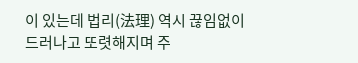이 있는데 법리(法理) 역시 끊임없이 드러나고 또렷해지며 주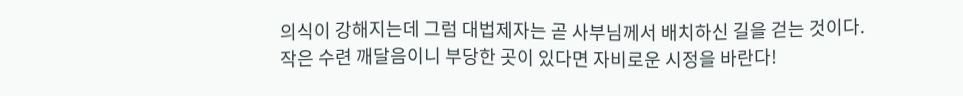의식이 강해지는데 그럼 대법제자는 곧 사부님께서 배치하신 길을 걷는 것이다.
작은 수련 깨달음이니 부당한 곳이 있다면 자비로운 시정을 바란다!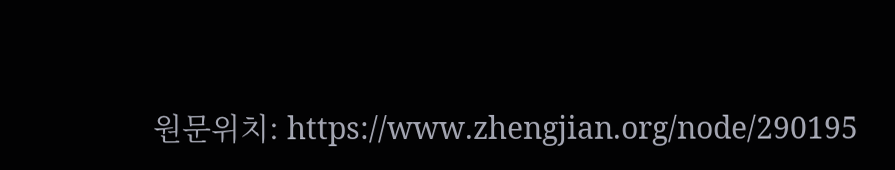원문위치: https://www.zhengjian.org/node/290195